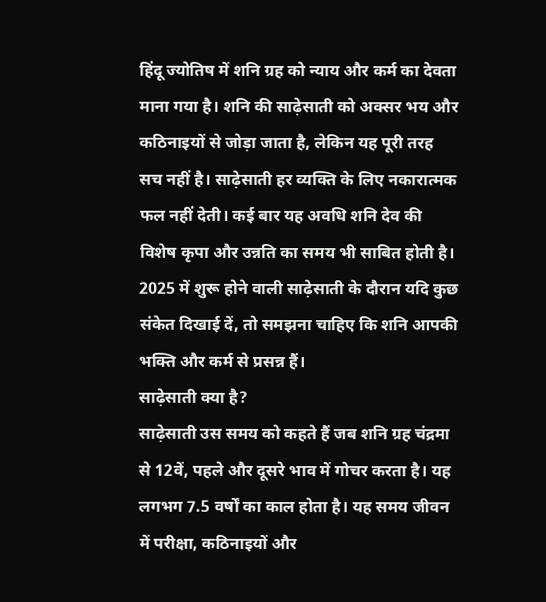हिंदू ज्योतिष में शनि ग्रह को न्याय और कर्म का देवता माना गया है। शनि की साढ़ेसाती को अक्सर भय और कठिनाइयों से जोड़ा जाता है, लेकिन यह पूरी तरह सच नहीं है। साढ़ेसाती हर व्यक्ति के लिए नकारात्मक फल नहीं देती। कई बार यह अवधि शनि देव की विशेष कृपा और उन्नति का समय भी साबित होती है। 2025 में शुरू होने वाली साढ़ेसाती के दौरान यदि कुछ संकेत दिखाई दें, तो समझना चाहिए कि शनि आपकी भक्ति और कर्म से प्रसन्न हैं।
साढ़ेसाती क्या है?
साढ़ेसाती उस समय को कहते हैं जब शनि ग्रह चंद्रमा से 12वें, पहले और दूसरे भाव में गोचर करता है। यह लगभग 7.5 वर्षों का काल होता है। यह समय जीवन में परीक्षा, कठिनाइयों और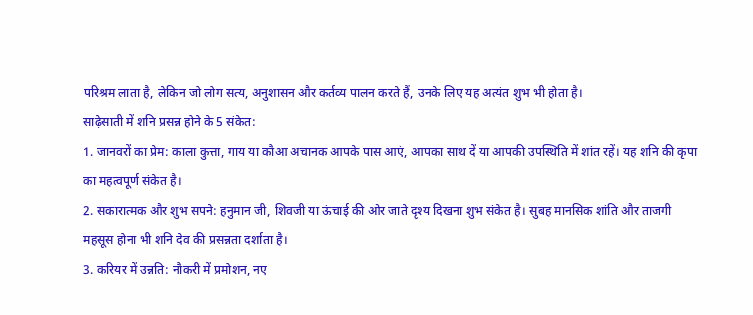परिश्रम लाता है, लेकिन जो लोग सत्य, अनुशासन और कर्तव्य पालन करते हैं, उनके लिए यह अत्यंत शुभ भी होता है।
साढ़ेसाती में शनि प्रसन्न होने के 5 संकेत:
1. जानवरों का प्रेम: काला कुत्ता, गाय या कौआ अचानक आपके पास आएं, आपका साथ दें या आपकी उपस्थिति में शांत रहें। यह शनि की कृपा का महत्वपूर्ण संकेत है।
2. सकारात्मक और शुभ सपने: हनुमान जी, शिवजी या ऊंचाई की ओर जाते दृश्य दिखना शुभ संकेत है। सुबह मानसिक शांति और ताजगी महसूस होना भी शनि देव की प्रसन्नता दर्शाता है।
3. करियर में उन्नति: नौकरी में प्रमोशन, नए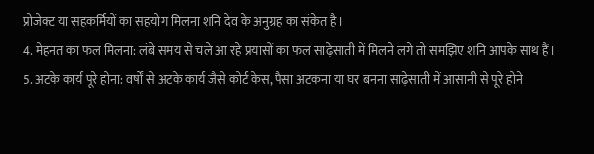प्रोजेक्ट या सहकर्मियों का सहयोग मिलना शनि देव के अनुग्रह का संकेत है।
4. मेहनत का फल मिलना: लंबे समय से चले आ रहे प्रयासों का फल साढ़ेसाती में मिलने लगे तो समझिए शनि आपके साथ हैं।
5. अटके कार्य पूरे होना: वर्षों से अटके कार्य जैसे कोर्ट केस, पैसा अटकना या घर बनना साढ़ेसाती में आसानी से पूरे होने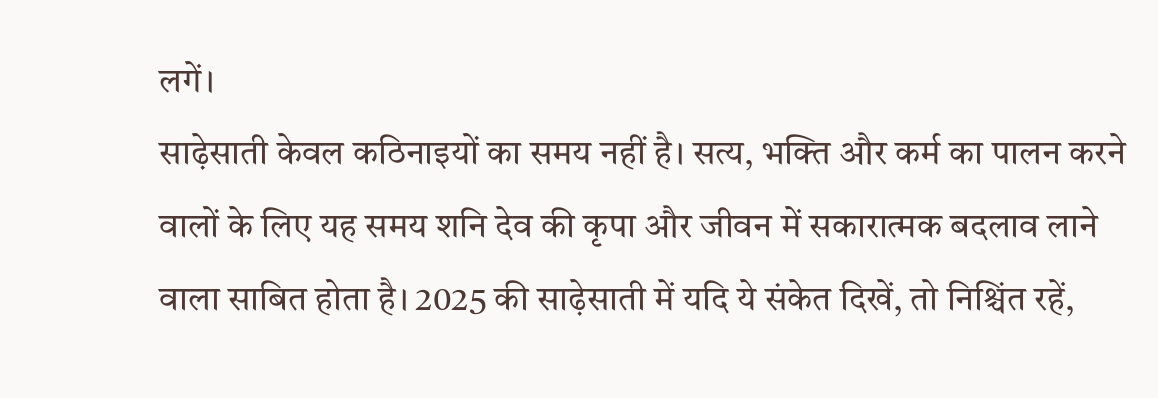लगें।
साढ़ेसाती केवल कठिनाइयों का समय नहीं है। सत्य, भक्ति और कर्म का पालन करने वालों के लिए यह समय शनि देव की कृपा और जीवन में सकारात्मक बदलाव लाने वाला साबित होता है। 2025 की साढ़ेसाती में यदि ये संकेत दिखें, तो निश्चिंत रहें,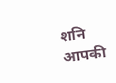शनि आपकी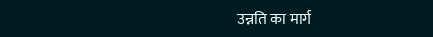उन्नति का मार्ग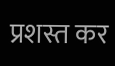प्रशस्त कर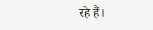रहे हैं।